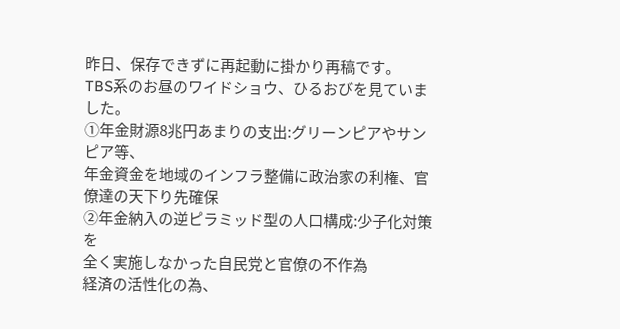昨日、保存できずに再起動に掛かり再稿です。
TBS系のお昼のワイドショウ、ひるおびを見ていました。
①年金財源8兆円あまりの支出:グリーンピアやサンピア等、
年金資金を地域のインフラ整備に政治家の利権、官僚達の天下り先確保
②年金納入の逆ピラミッド型の人口構成:少子化対策を
全く実施しなかった自民党と官僚の不作為
経済の活性化の為、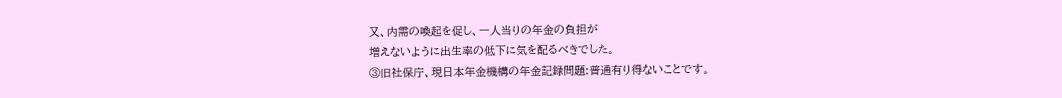又、内需の喚起を促し、一人当りの年金の負担が
増えないように出生率の低下に気を配るべきでした。
③旧社保庁、現日本年金機構の年金記録問題:普通有り得ないことです。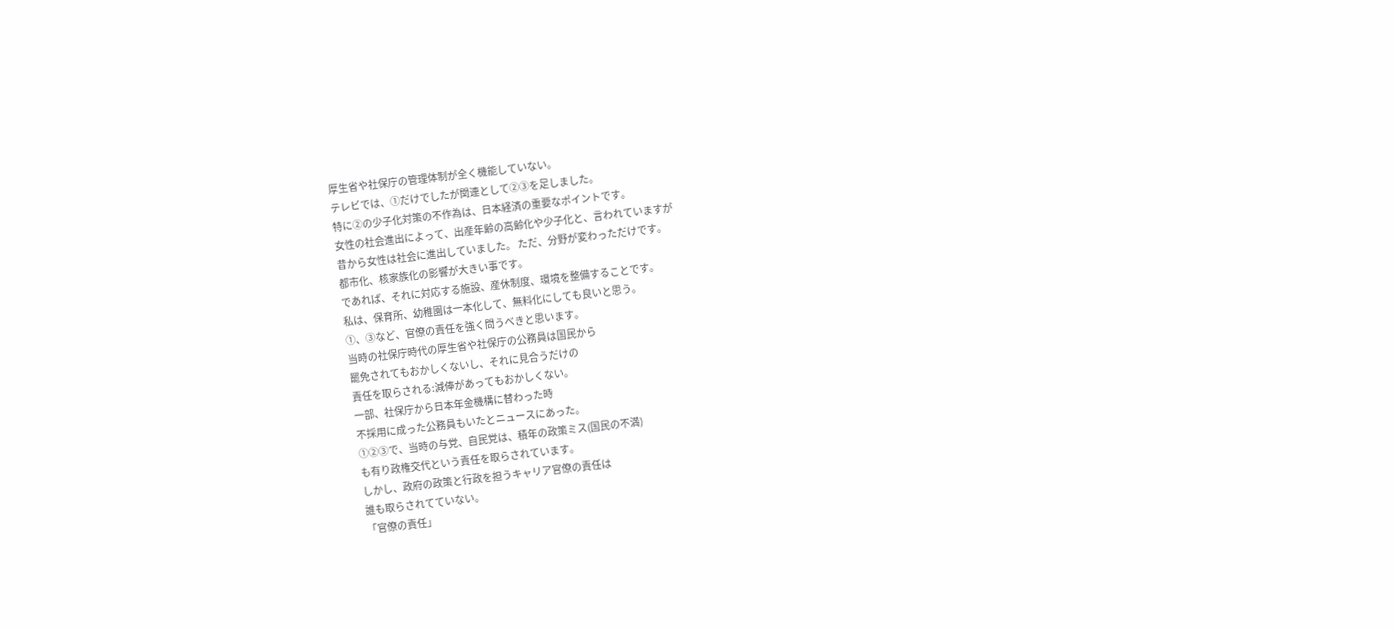厚生省や社保庁の管理体制が全く機能していない。
テレビでは、①だけでしたが関連として②③を足しました。
特に②の少子化対策の不作為は、日本経済の重要なポイントです。
女性の社会進出によって、出産年齢の高齢化や少子化と、言われていますが
昔から女性は社会に進出していました。 ただ、分野が変わっただけです。
都市化、核家族化の影響が大きい事です。
であれば、それに対応する施設、産休制度、環境を整備することです。
私は、保育所、幼稚園は一本化して、無料化にしても良いと思う。
①、③など、官僚の責任を強く問うべきと思います。
当時の社保庁時代の厚生省や社保庁の公務員は国民から
罷免されてもおかしくないし、それに見合うだけの
責任を取らされる:減俸があってもおかしくない。
一部、社保庁から日本年金機構に替わった時
不採用に成った公務員もいたとニュースにあった。
①②③で、当時の与党、自民党は、積年の政策ミス(国民の不満)
も有り政権交代という責任を取らされています。
しかし、政府の政策と行政を担うキャリア官僚の責任は
誰も取らされてていない。
「官僚の責任」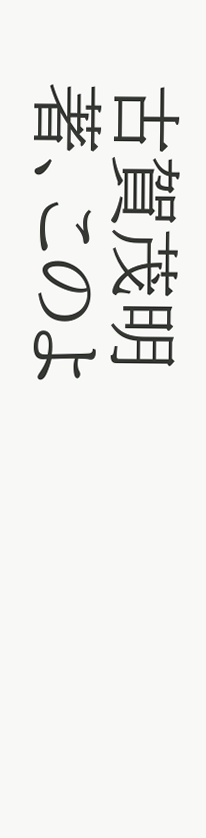古賀茂明著、このよ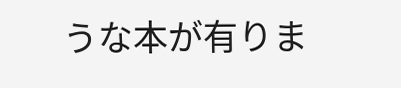うな本が有りま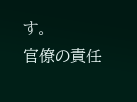す。
官僚の責任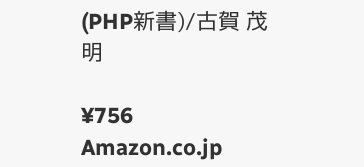(PHP新書)/古賀 茂明

¥756
Amazon.co.jp